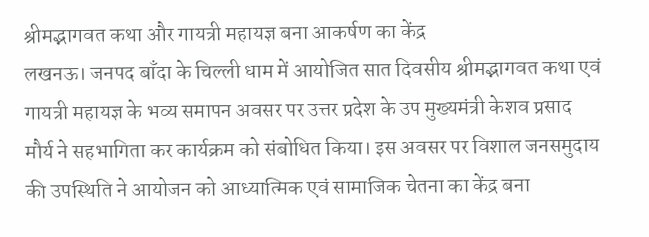श्रीमद्भागवत कथा और गायत्री महायज्ञ बना आकर्षण का केंद्र
लखनऊ। जनपद बाँदा के चिल्ली धाम में आयोजित सात दिवसीय श्रीमद्भागवत कथा एवं गायत्री महायज्ञ के भव्य समापन अवसर पर उत्तर प्रदेश के उप मुख्यमंत्री केशव प्रसाद मौर्य ने सहभागिता कर कार्यक्रम को संबोधित किया। इस अवसर पर विशाल जनसमुदाय की उपस्थिति ने आयोजन को आध्यात्मिक एवं सामाजिक चेतना का केंद्र बना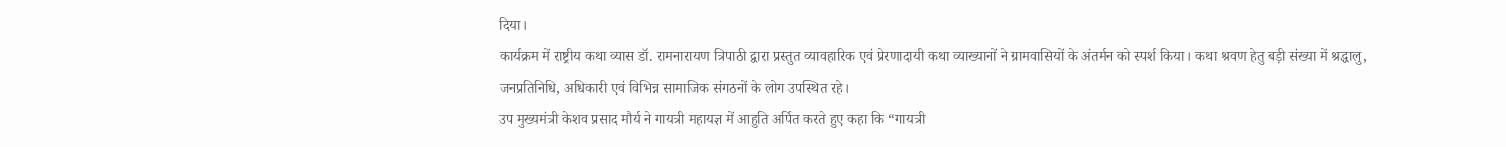दिया।
कार्यक्रम में राष्ट्रीय कथा व्यास डॉ. रामनारायण त्रिपाठी द्वारा प्रस्तुत व्यावहारिक एवं प्रेरणादायी कथा व्याख्यानों ने ग्रामवासियों के अंतर्मन को स्पर्श किया। कथा श्रवण हेतु बड़ी संख्या में श्रद्धालु, जनप्रतिनिधि, अधिकारी एवं विभिन्न सामाजिक संगठनों के लोग उपस्थित रहे।
उप मुख्यमंत्री केशव प्रसाद मौर्य ने गायत्री महायज्ञ में आहुति अर्पित करते हुए कहा कि “गायत्री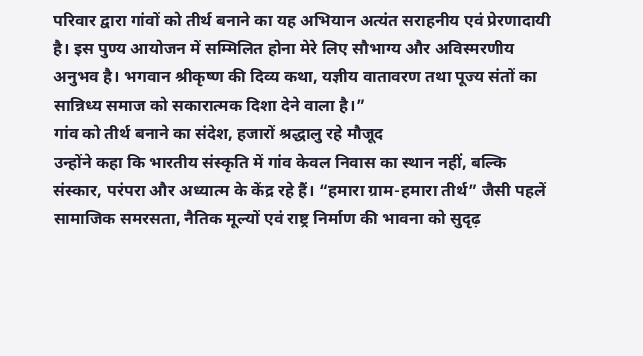परिवार द्वारा गांवों को तीर्थ बनाने का यह अभियान अत्यंत सराहनीय एवं प्रेरणादायी है। इस पुण्य आयोजन में सम्मिलित होना मेरे लिए सौभाग्य और अविस्मरणीय अनुभव है। भगवान श्रीकृष्ण की दिव्य कथा, यज्ञीय वातावरण तथा पूज्य संतों का सान्निध्य समाज को सकारात्मक दिशा देने वाला है।”
गांव को तीर्थ बनाने का संदेश, हजारों श्रद्धालु रहे मौजूद
उन्होंने कहा कि भारतीय संस्कृति में गांव केवल निवास का स्थान नहीं, बल्कि संस्कार, परंपरा और अध्यात्म के केंद्र रहे हैं। “हमारा ग्राम-हमारा तीर्थ” जैसी पहलें सामाजिक समरसता, नैतिक मूल्यों एवं राष्ट्र निर्माण की भावना को सुदृढ़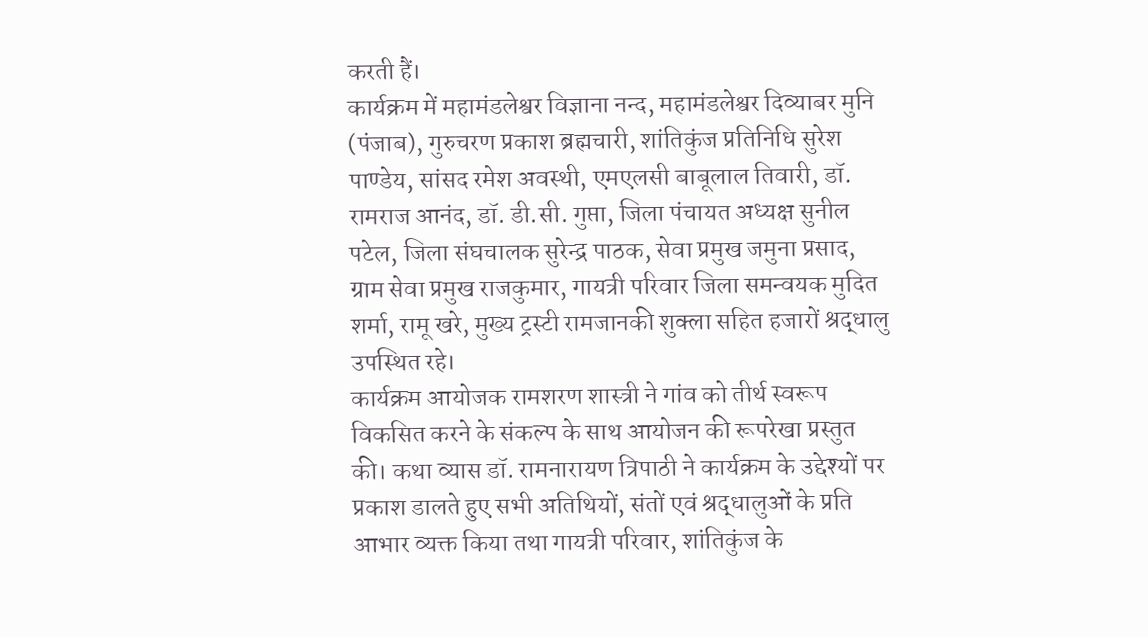करती हैं।
कार्यक्रम में महामंडलेश्वर विज्ञाना नन्द, महामंडलेश्वर दिव्याबर मुनि (पंजाब), गुरुचरण प्रकाश ब्रह्मचारी, शांतिकुंज प्रतिनिधि सुरेश पाण्डेय, सांसद रमेश अवस्थी, एमएलसी बाबूलाल तिवारी, डॉ. रामराज आनंद, डॉ. डी.सी. गुप्ता, जिला पंचायत अध्यक्ष सुनील पटेल, जिला संघचालक सुरेन्द्र पाठक, सेवा प्रमुख जमुना प्रसाद, ग्राम सेवा प्रमुख राजकुमार, गायत्री परिवार जिला समन्वयक मुदित शर्मा, रामू खरे, मुख्य ट्रस्टी रामजानकी शुक्ला सहित हजारों श्रद्धालु उपस्थित रहे।
कार्यक्रम आयोजक रामशरण शास्त्री ने गांव को तीर्थ स्वरूप विकसित करने के संकल्प के साथ आयोजन की रूपरेखा प्रस्तुत की। कथा व्यास डॉ. रामनारायण त्रिपाठी ने कार्यक्रम के उद्देश्यों पर प्रकाश डालते हुए सभी अतिथियों, संतों एवं श्रद्धालुओं के प्रति आभार व्यक्त किया तथा गायत्री परिवार, शांतिकुंज के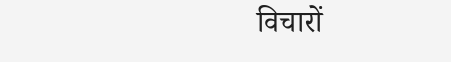विचारों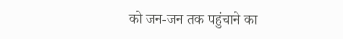को जन-जन तक पहुंचाने का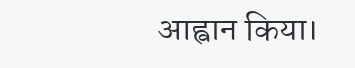आह्वान किया।